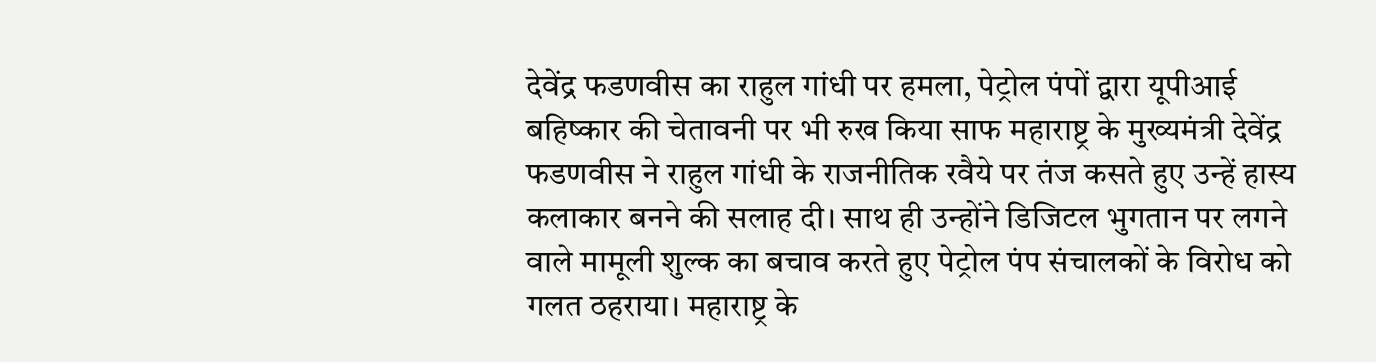देवेंद्र फडणवीस का राहुल गांधी पर हमला, पेट्रोल पंपों द्वारा यूपीआई बहिष्कार की चेतावनी पर भी रुख किया साफ महाराष्ट्र के मुख्यमंत्री देवेंद्र फडणवीस ने राहुल गांधी के राजनीतिक रवैये पर तंज कसते हुए उन्हें हास्य कलाकार बनने की सलाह दी। साथ ही उन्होंने डिजिटल भुगतान पर लगने वाले मामूली शुल्क का बचाव करते हुए पेट्रोल पंप संचालकों के विरोध को गलत ठहराया। महाराष्ट्र के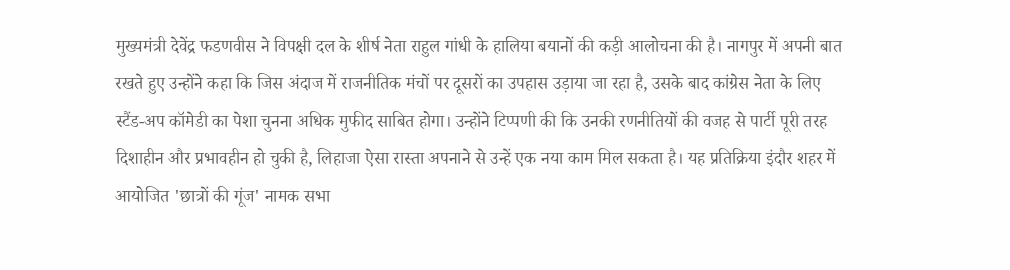मुख्यमंत्री देवेंद्र फडणवीस ने विपक्षी दल के शीर्ष नेता राहुल गांधी के हालिया बयानों की कड़ी आलोचना की है। नागपुर में अपनी बात रखते हुए उन्होंने कहा कि जिस अंदाज में राजनीतिक मंचों पर दूसरों का उपहास उड़ाया जा रहा है, उसके बाद कांग्रेस नेता के लिए स्टैंड-अप कॉमेडी का पेशा चुनना अधिक मुफीद साबित होगा। उन्होंने टिप्पणी की कि उनकी रणनीतियों की वजह से पार्टी पूरी तरह दिशाहीन और प्रभावहीन हो चुकी है, लिहाजा ऐसा रास्ता अपनाने से उन्हें एक नया काम मिल सकता है। यह प्रतिक्रिया इंदौर शहर में आयोजित 'छात्रों की गूंज' नामक सभा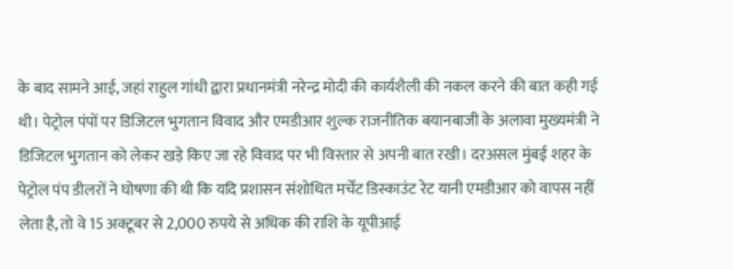के बाद सामने आई, जहां राहुल गांधी द्वारा प्रधानमंत्री नरेन्द्र मोदी की कार्यशैली की नकल करने की बात कही गई थी। पेट्रोल पंपों पर डिजिटल भुगतान विवाद और एमडीआर शुल्क राजनीतिक बयानबाजी के अलावा मुख्यमंत्री ने डिजिटल भुगतान को लेकर खड़े किए जा रहे विवाद पर भी विस्तार से अपनी बात रखी। दरअसल मुंबई शहर के पेट्रोल पंप डीलरों ने घोषणा की थी कि यदि प्रशासन संशोधित मर्चेंट डिस्काउंट रेट यानी एमडीआर को वापस नहीं लेता है, तो वे 15 अक्टूबर से 2,000 रुपये से अधिक की राशि के यूपीआई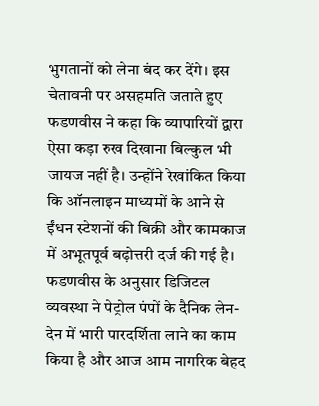भुगतानों को लेना बंद कर देंगे। इस चेतावनी पर असहमति जताते हुए फडणवीस ने कहा कि व्यापारियों द्वारा ऐसा कड़ा रुख दिखाना बिल्कुल भी जायज नहीं है। उन्होंने रेखांकित किया कि ऑनलाइन माध्यमों के आने से ईंधन स्टेशनों की बिक्री और कामकाज में अभूतपूर्व बढ़ोत्तरी दर्ज की गई है। फडणवीस के अनुसार डिजिटल व्यवस्था ने पेट्रोल पंपों के दैनिक लेन-देन में भारी पारदर्शिता लाने का काम किया है और आज आम नागरिक बेहद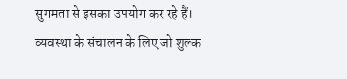सुगमता से इसका उपयोग कर रहे हैं। व्यवस्था के संचालन के लिए जो शुल्क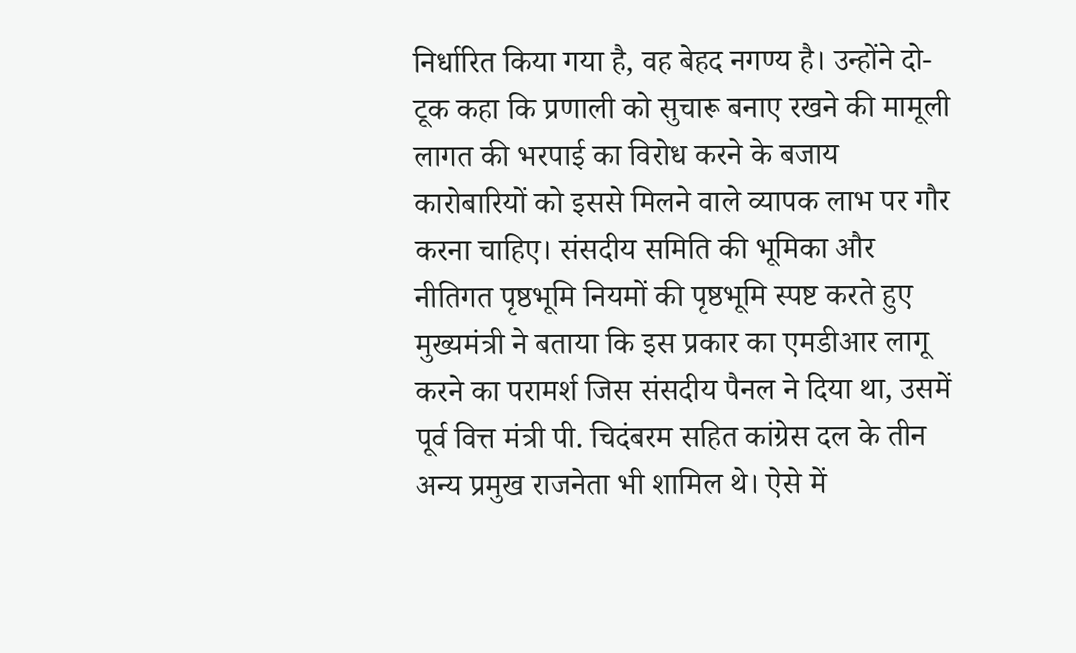निर्धारित किया गया है, वह बेहद नगण्य है। उन्होंने दो-टूक कहा कि प्रणाली को सुचारू बनाए रखने की मामूली लागत की भरपाई का विरोध करने के बजाय कारोबारियों को इससे मिलने वाले व्यापक लाभ पर गौर करना चाहिए। संसदीय समिति की भूमिका और नीतिगत पृष्ठभूमि नियमों की पृष्ठभूमि स्पष्ट करते हुए मुख्यमंत्री ने बताया कि इस प्रकार का एमडीआर लागू करने का परामर्श जिस संसदीय पैनल ने दिया था, उसमें पूर्व वित्त मंत्री पी. चिदंबरम सहित कांग्रेस दल के तीन अन्य प्रमुख राजनेता भी शामिल थे। ऐसे में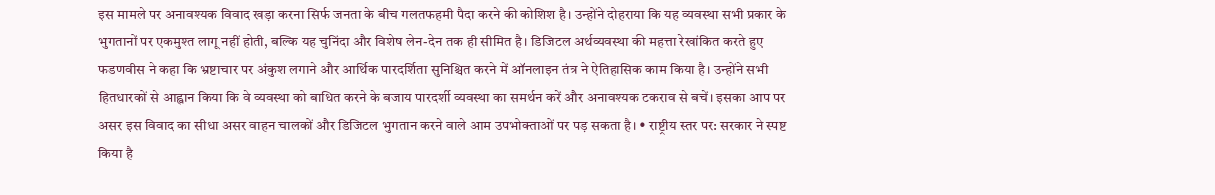इस मामले पर अनावश्यक विवाद खड़ा करना सिर्फ जनता के बीच गलतफहमी पैदा करने की कोशिश है। उन्होंने दोहराया कि यह व्यवस्था सभी प्रकार के भुगतानों पर एकमुश्त लागू नहीं होती, बल्कि यह चुनिंदा और विशेष लेन-देन तक ही सीमित है। डिजिटल अर्थव्यवस्था की महत्ता रेखांकित करते हुए फडणवीस ने कहा कि भ्रष्टाचार पर अंकुश लगाने और आर्थिक पारदर्शिता सुनिश्चित करने में ऑनलाइन तंत्र ने ऐतिहासिक काम किया है। उन्होंने सभी हितधारकों से आह्वान किया कि वे व्यवस्था को बाधित करने के बजाय पारदर्शी व्यवस्था का समर्थन करें और अनावश्यक टकराव से बचें। इसका आप पर असर इस विवाद का सीधा असर वाहन चालकों और डिजिटल भुगतान करने वाले आम उपभोक्ताओं पर पड़ सकता है। • राष्ट्रीय स्तर पर: सरकार ने स्पष्ट किया है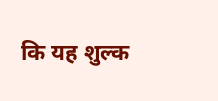कि यह शुल्क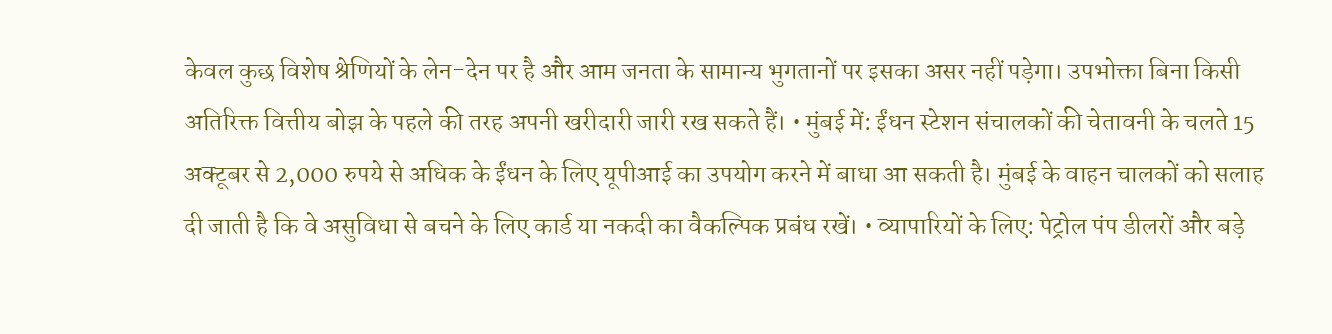केवल कुछ विशेष श्रेणियों के लेन-देन पर है और आम जनता के सामान्य भुगतानों पर इसका असर नहीं पड़ेगा। उपभोक्ता बिना किसी अतिरिक्त वित्तीय बोझ के पहले की तरह अपनी खरीदारी जारी रख सकते हैं। • मुंबई में: ईंधन स्टेशन संचालकों की चेतावनी के चलते 15 अक्टूबर से 2,000 रुपये से अधिक के ईंधन के लिए यूपीआई का उपयोग करने में बाधा आ सकती है। मुंबई के वाहन चालकों को सलाह दी जाती है कि वे असुविधा से बचने के लिए कार्ड या नकदी का वैकल्पिक प्रबंध रखें। • व्यापारियों के लिए: पेट्रोल पंप डीलरों और बड़े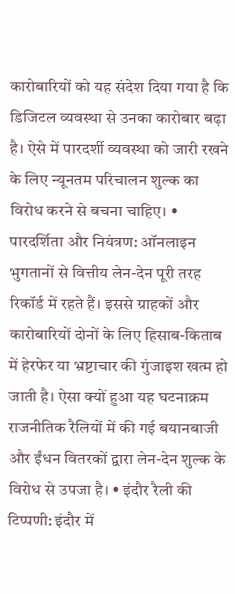कारोबारियों को यह संदेश दिया गया है कि डिजिटल व्यवस्था से उनका कारोबार बढ़ा है। ऐसे में पारदर्शी व्यवस्था को जारी रखने के लिए न्यूनतम परिचालन शुल्क का विरोध करने से बचना चाहिए। • पारदर्शिता और नियंत्रण: ऑनलाइन भुगतानों से वित्तीय लेन-देन पूरी तरह रिकॉर्ड में रहते हैं। इससे ग्राहकों और कारोबारियों दोनों के लिए हिसाब-किताब में हेरफेर या भ्रष्टाचार की गुंजाइश खत्म हो जाती है। ऐसा क्यों हुआ यह घटनाक्रम राजनीतिक रैलियों में की गई बयानबाजी और ईंधन वितरकों द्वारा लेन-देन शुल्क के विरोध से उपजा है। • इंदौर रैली की टिप्पणी: इंदौर में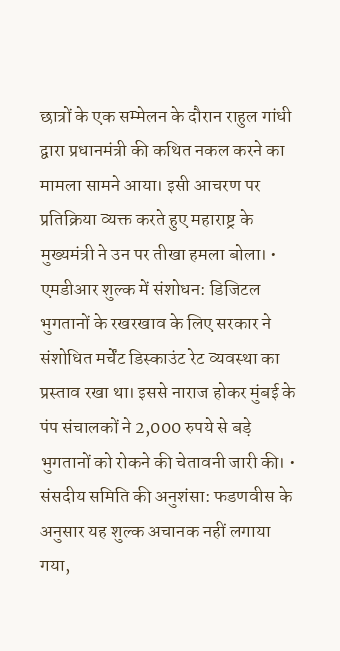छात्रों के एक सम्मेलन के दौरान राहुल गांधी द्वारा प्रधानमंत्री की कथित नकल करने का मामला सामने आया। इसी आचरण पर प्रतिक्रिया व्यक्त करते हुए महाराष्ट्र के मुख्यमंत्री ने उन पर तीखा हमला बोला। • एमडीआर शुल्क में संशोधन: डिजिटल भुगतानों के रखरखाव के लिए सरकार ने संशोधित मर्चेंट डिस्काउंट रेट व्यवस्था का प्रस्ताव रखा था। इससे नाराज होकर मुंबई के पंप संचालकों ने 2,000 रुपये से बड़े भुगतानों को रोकने की चेतावनी जारी की। • संसदीय समिति की अनुशंसा: फडणवीस के अनुसार यह शुल्क अचानक नहीं लगाया गया,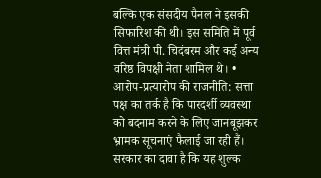बल्कि एक संसदीय पैनल ने इसकी सिफारिश की थी। इस समिति में पूर्व वित्त मंत्री पी. चिदंबरम और कई अन्य वरिष्ठ विपक्षी नेता शामिल थे। • आरोप-प्रत्यारोप की राजनीति: सत्ता पक्ष का तर्क है कि पारदर्शी व्यवस्था को बदनाम करने के लिए जानबूझकर भ्रामक सूचनाएं फैलाई जा रही हैं। सरकार का दावा है कि यह शुल्क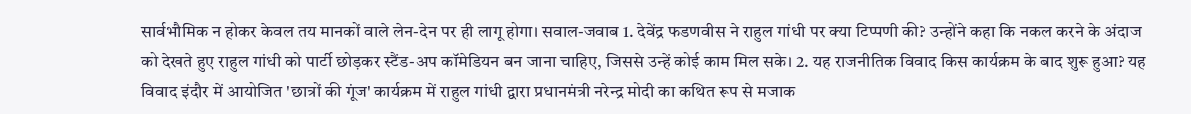सार्वभौमिक न होकर केवल तय मानकों वाले लेन-देन पर ही लागू होगा। सवाल-जवाब 1. देवेंद्र फडणवीस ने राहुल गांधी पर क्या टिप्पणी की? उन्होंने कहा कि नकल करने के अंदाज को देखते हुए राहुल गांधी को पार्टी छोड़कर स्टैंड-अप कॉमेडियन बन जाना चाहिए, जिससे उन्हें कोई काम मिल सके। 2. यह राजनीतिक विवाद किस कार्यक्रम के बाद शुरू हुआ? यह विवाद इंदौर में आयोजित 'छात्रों की गूंज' कार्यक्रम में राहुल गांधी द्वारा प्रधानमंत्री नरेन्द्र मोदी का कथित रूप से मजाक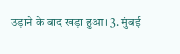उड़ाने के बाद खड़ा हुआ। 3. मुंबई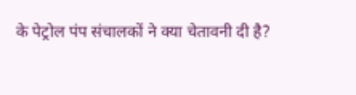के पेट्रोल पंप संचालकों ने क्या चेतावनी दी है?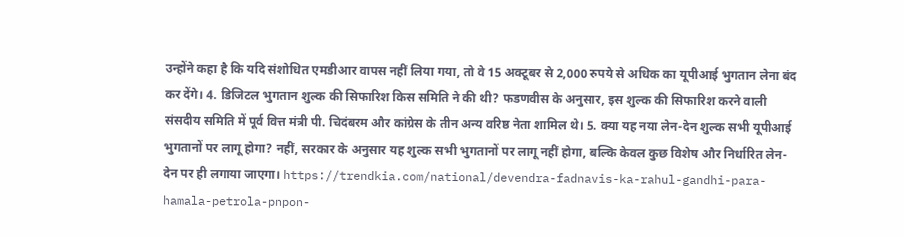उन्होंने कहा है कि यदि संशोधित एमडीआर वापस नहीं लिया गया, तो वे 15 अक्टूबर से 2,000 रुपये से अधिक का यूपीआई भुगतान लेना बंद कर देंगे। 4. डिजिटल भुगतान शुल्क की सिफारिश किस समिति ने की थी? फडणवीस के अनुसार, इस शुल्क की सिफारिश करने वाली संसदीय समिति में पूर्व वित्त मंत्री पी. चिदंबरम और कांग्रेस के तीन अन्य वरिष्ठ नेता शामिल थे। 5. क्या यह नया लेन-देन शुल्क सभी यूपीआई भुगतानों पर लागू होगा? नहीं, सरकार के अनुसार यह शुल्क सभी भुगतानों पर लागू नहीं होगा, बल्कि केवल कुछ विशेष और निर्धारित लेन-देन पर ही लगाया जाएगा। https://trendkia.com/national/devendra-fadnavis-ka-rahul-gandhi-para-hamala-petrola-pnpon-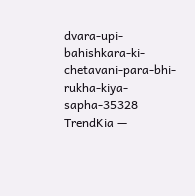dvara-upi-bahishkara-ki-chetavani-para-bhi-rukha-kiya-sapha-35328 TrendKia —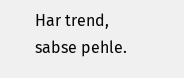Har trend, sabse pehle.